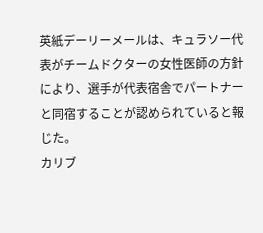英紙デーリーメールは、キュラソー代表がチームドクターの女性医師の方針により、選手が代表宿舎でパートナーと同宿することが認められていると報じた。
カリブ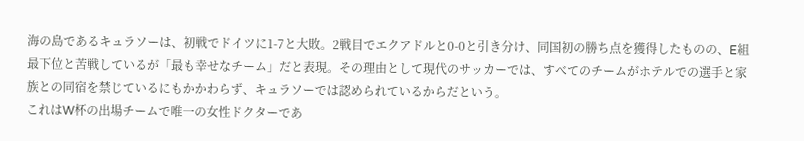海の島であるキュラソーは、初戦でドイツに1-7と大敗。2戦目でエクアドルと0-0と引き分け、同国初の勝ち点を獲得したものの、E組最下位と苦戦しているが「最も幸せなチーム」だと表現。その理由として現代のサッカーでは、すべてのチームがホテルでの選手と家族との同宿を禁じているにもかかわらず、キュラソーでは認められているからだという。
これはW杯の出場チームで唯一の女性ドクターであ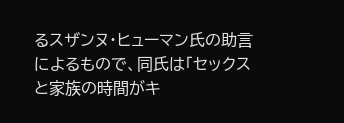るスザンヌ・ヒューマン氏の助言によるもので、同氏は「セックスと家族の時間がキ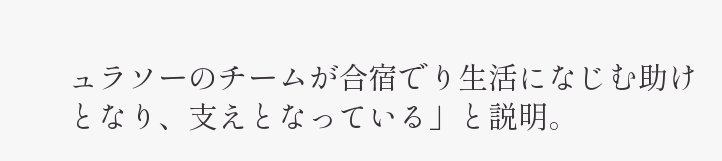ュラソーのチームが合宿でり生活になじむ助けとなり、支えとなっている」と説明。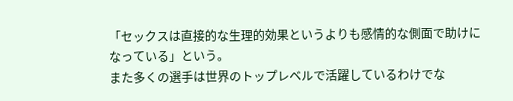「セックスは直接的な生理的効果というよりも感情的な側面で助けになっている」という。
また多くの選手は世界のトップレベルで活躍しているわけでな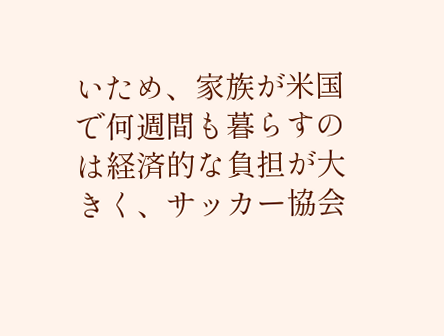いため、家族が米国で何週間も暮らすのは経済的な負担が大きく、サッカー協会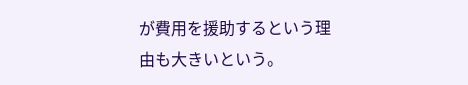が費用を援助するという理由も大きいという。